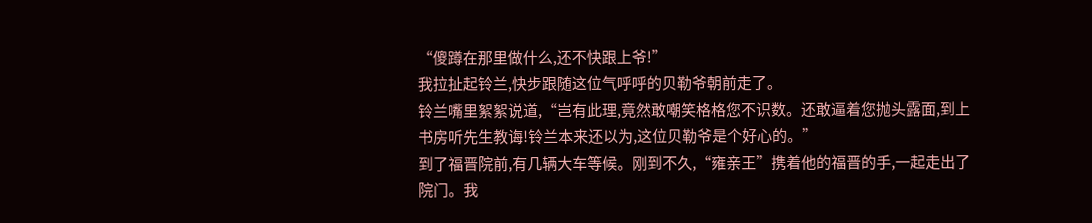“傻蹲在那里做什么,还不快跟上爷!”
我拉扯起铃兰,快步跟随这位气呼呼的贝勒爷朝前走了。
铃兰嘴里絮絮说道,“岂有此理,竟然敢嘲笑格格您不识数。还敢逼着您抛头露面,到上书房听先生教诲!铃兰本来还以为,这位贝勒爷是个好心的。”
到了福晋院前,有几辆大车等候。刚到不久,“雍亲王”携着他的福晋的手,一起走出了院门。我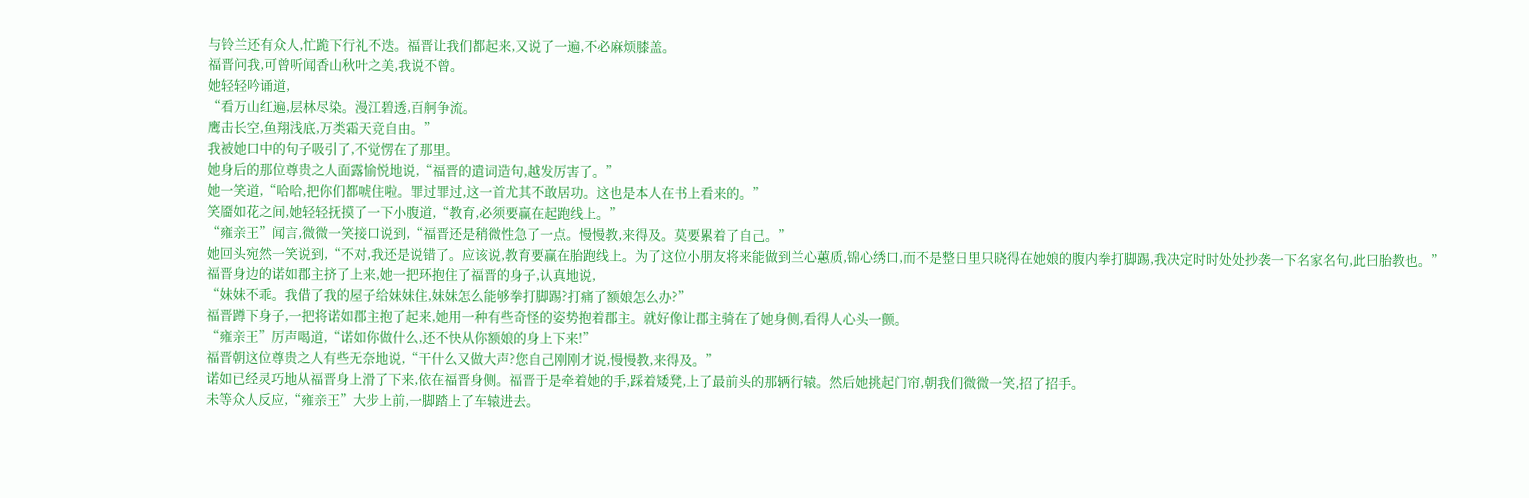与铃兰还有众人,忙跪下行礼不迭。福晋让我们都起来,又说了一遍,不必麻烦膝盖。
福晋问我,可曾听闻香山秋叶之美,我说不曾。
她轻轻吟诵道,
“看万山红遍,层林尽染。漫江碧透,百舸争流。
鹰击长空,鱼翔浅底,万类霜天竞自由。”
我被她口中的句子吸引了,不觉愣在了那里。
她身后的那位尊贵之人面露愉悦地说,“福晋的遣词造句,越发厉害了。”
她一笑道,“哈哈,把你们都唬住啦。罪过罪过,这一首尤其不敢居功。这也是本人在书上看来的。”
笑靥如花之间,她轻轻抚摸了一下小腹道,“教育,必须要赢在起跑线上。”
“雍亲王”闻言,微微一笑接口说到,“福晋还是稍微性急了一点。慢慢教,来得及。莫要累着了自己。”
她回头宛然一笑说到,“不对,我还是说错了。应该说,教育要赢在胎跑线上。为了这位小朋友将来能做到兰心蕙质,锦心绣口,而不是整日里只晓得在她娘的腹内拳打脚踢,我决定时时处处抄袭一下名家名句,此曰胎教也。”
福晋身边的诺如郡主挤了上来,她一把环抱住了福晋的身子,认真地说,
“妹妹不乖。我借了我的屋子给妹妹住,妹妹怎么能够拳打脚踢?打痛了额娘怎么办?”
福晋蹲下身子,一把将诺如郡主抱了起来,她用一种有些奇怪的姿势抱着郡主。就好像让郡主骑在了她身侧,看得人心头一颤。
“雍亲王”厉声喝道,“诺如你做什么,还不快从你额娘的身上下来!”
福晋朝这位尊贵之人有些无奈地说,“干什么又做大声?您自己刚刚才说,慢慢教,来得及。”
诺如已经灵巧地从福晋身上滑了下来,依在福晋身侧。福晋于是牵着她的手,踩着矮凳,上了最前头的那辆行辕。然后她挑起门帘,朝我们微微一笑,招了招手。
未等众人反应,“雍亲王”大步上前,一脚踏上了车辕进去。